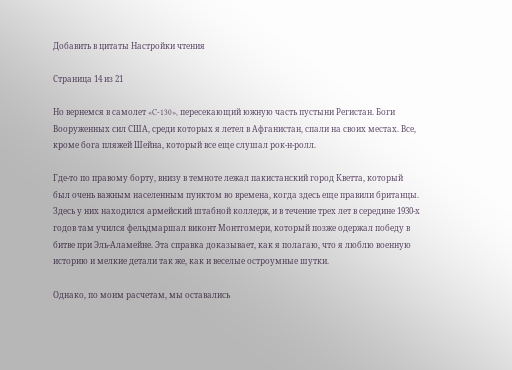Добавить в цитаты Настройки чтения

Страница 14 из 21

Но вернемся в самолет «C-130», пересекающий южную часть пустыни Регистан. Боги Вооруженных сил США, среди которых я летел в Афганистан, спали на своих местах. Все, кроме бога пляжей Шейна, который все еще слушал рок-н-ролл.

Где-то по правому борту, внизу в темноте лежал пакистанский город Кветта, который был очень важным населенным пунктом во времена, когда здесь еще правили британцы. Здесь у них находился армейский штабной колледж, и в течение трех лет в середине 1930-х годов там учился фельдмаршал виконт Монтгомери, который позже одержал победу в битве при Эль-Аламейне. Эта справка доказывает, как я полагаю, что я люблю военную историю и мелкие детали так же, как и веселые остроумные шутки.

Однако, по моим расчетам, мы оставались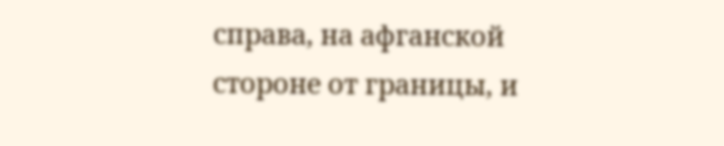справа, на афганской стороне от границы, и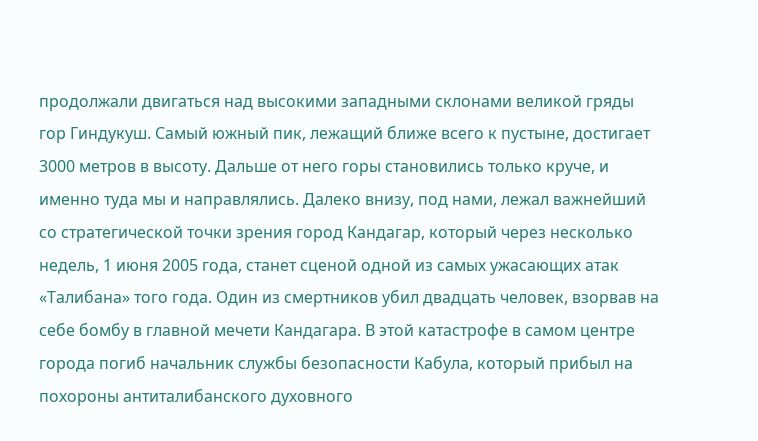продолжали двигаться над высокими западными склонами великой гряды гор Гиндукуш. Самый южный пик, лежащий ближе всего к пустыне, достигает 3000 метров в высоту. Дальше от него горы становились только круче, и именно туда мы и направлялись. Далеко внизу, под нами, лежал важнейший со стратегической точки зрения город Кандагар, который через несколько недель, 1 июня 2005 года, станет сценой одной из самых ужасающих атак «Талибана» того года. Один из смертников убил двадцать человек, взорвав на себе бомбу в главной мечети Кандагара. В этой катастрофе в самом центре города погиб начальник службы безопасности Кабула, который прибыл на похороны антиталибанского духовного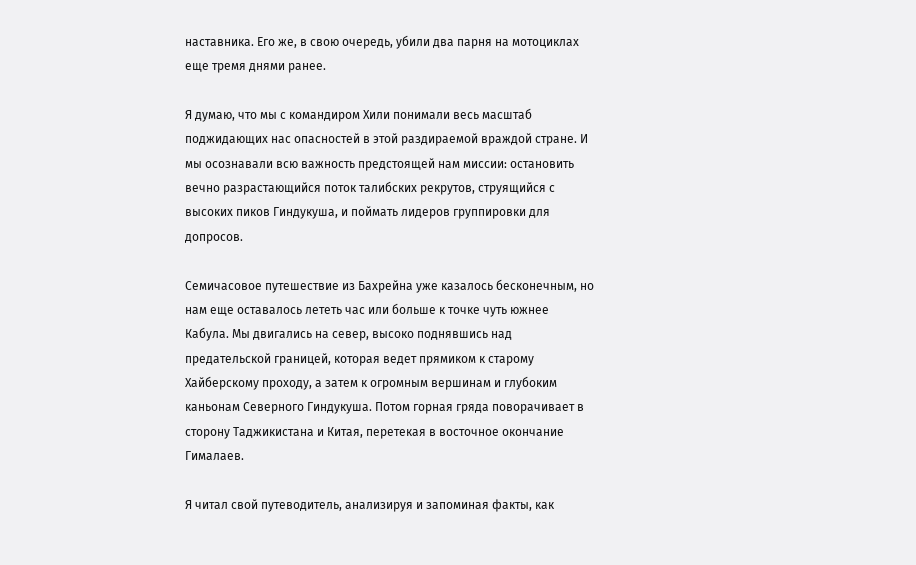наставника. Его же, в свою очередь, убили два парня на мотоциклах еще тремя днями ранее.

Я думаю, что мы с командиром Хили понимали весь масштаб поджидающих нас опасностей в этой раздираемой враждой стране. И мы осознавали всю важность предстоящей нам миссии: остановить вечно разрастающийся поток талибских рекрутов, струящийся с высоких пиков Гиндукуша, и поймать лидеров группировки для допросов.

Семичасовое путешествие из Бахрейна уже казалось бесконечным, но нам еще оставалось лететь час или больше к точке чуть южнее Кабула. Мы двигались на север, высоко поднявшись над предательской границей, которая ведет прямиком к старому Хайберскому проходу, а затем к огромным вершинам и глубоким каньонам Северного Гиндукуша. Потом горная гряда поворачивает в сторону Таджикистана и Китая, перетекая в восточное окончание Гималаев.

Я читал свой путеводитель, анализируя и запоминая факты, как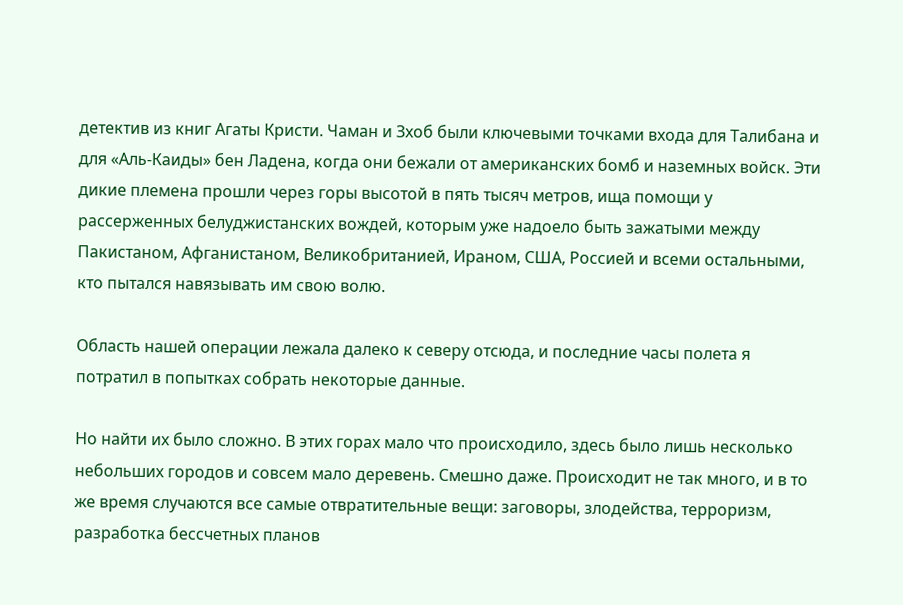детектив из книг Агаты Кристи. Чаман и Зхоб были ключевыми точками входа для Талибана и для «Аль-Каиды» бен Ладена, когда они бежали от американских бомб и наземных войск. Эти дикие племена прошли через горы высотой в пять тысяч метров, ища помощи у рассерженных белуджистанских вождей, которым уже надоело быть зажатыми между Пакистаном, Афганистаном, Великобританией, Ираном, США, Россией и всеми остальными, кто пытался навязывать им свою волю.

Область нашей операции лежала далеко к северу отсюда, и последние часы полета я потратил в попытках собрать некоторые данные.

Но найти их было сложно. В этих горах мало что происходило, здесь было лишь несколько небольших городов и совсем мало деревень. Смешно даже. Происходит не так много, и в то же время случаются все самые отвратительные вещи: заговоры, злодейства, терроризм, разработка бессчетных планов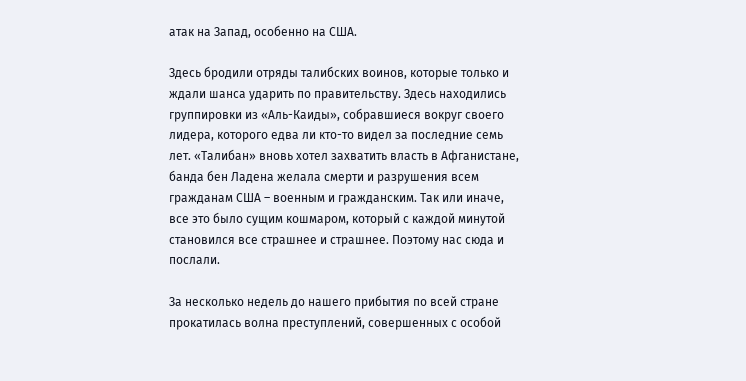атак на Запад, особенно на США.

Здесь бродили отряды талибских воинов, которые только и ждали шанса ударить по правительству. Здесь находились группировки из «Аль-Каиды», собравшиеся вокруг своего лидера, которого едва ли кто-то видел за последние семь лет. «Талибан» вновь хотел захватить власть в Афганистане, банда бен Ладена желала смерти и разрушения всем гражданам США – военным и гражданским. Так или иначе, все это было сущим кошмаром, который с каждой минутой становился все страшнее и страшнее. Поэтому нас сюда и послали.

За несколько недель до нашего прибытия по всей стране прокатилась волна преступлений, совершенных с особой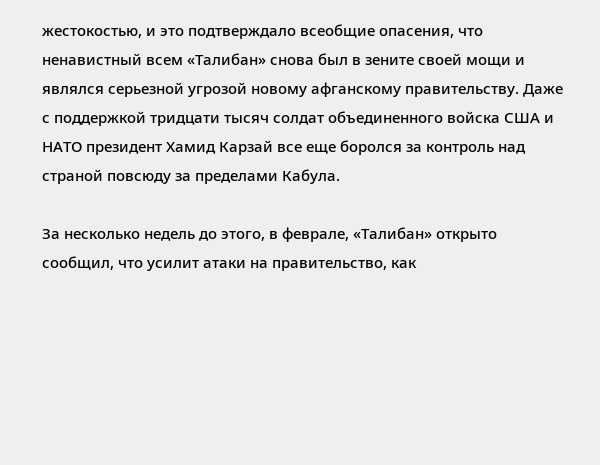жестокостью, и это подтверждало всеобщие опасения, что ненавистный всем «Талибан» снова был в зените своей мощи и являлся серьезной угрозой новому афганскому правительству. Даже с поддержкой тридцати тысяч солдат объединенного войска США и НАТО президент Хамид Карзай все еще боролся за контроль над страной повсюду за пределами Кабула.

За несколько недель до этого, в феврале, «Талибан» открыто сообщил, что усилит атаки на правительство, как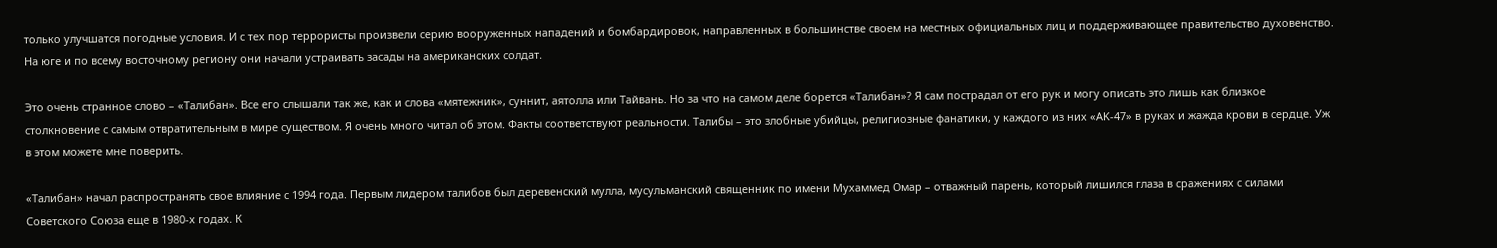только улучшатся погодные условия. И с тех пор террористы произвели серию вооруженных нападений и бомбардировок, направленных в большинстве своем на местных официальных лиц и поддерживающее правительство духовенство. На юге и по всему восточному региону они начали устраивать засады на американских солдат.

Это очень странное слово – «Талибан». Все его слышали так же, как и слова «мятежник», суннит, аятолла или Тайвань. Но за что на самом деле борется «Талибан»? Я сам пострадал от его рук и могу описать это лишь как близкое столкновение с самым отвратительным в мире существом. Я очень много читал об этом. Факты соответствуют реальности. Талибы – это злобные убийцы, религиозные фанатики, у каждого из них «AK-47» в руках и жажда крови в сердце. Уж в этом можете мне поверить.

«Талибан» начал распространять свое влияние с 1994 года. Первым лидером талибов был деревенский мулла, мусульманский священник по имени Мухаммед Омар – отважный парень, который лишился глаза в сражениях с силами Советского Союза еще в 1980-х годах. К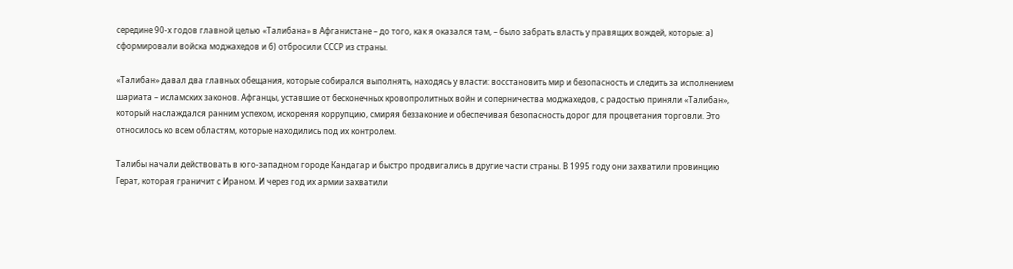середине 90-х годов главной целью «Талибана» в Афганистане – до того, как я оказался там, – было забрать власть у правящих вождей, которые: а) сформировали войска моджахедов и б) отбросили СССР из страны.

«Талибан» давал два главных обещания, которые собирался выполнять, находясь у власти: восстановить мир и безопасность и следить за исполнением шариата – исламских законов. Афганцы, уставшие от бесконечных кровопролитных войн и соперничества моджахедов, с радостью приняли «Талибан», который наслаждался ранним успехом, искореняя коррупцию, смиряя беззаконие и обеспечивая безопасность дорог для процветания торговли. Это относилось ко всем областям, которые находились под их контролем.

Талибы начали действовать в юго-западном городе Кандагар и быстро продвигались в другие части страны. В 1995 году они захватили провинцию Герат, которая граничит с Ираном. И через год их армии захватили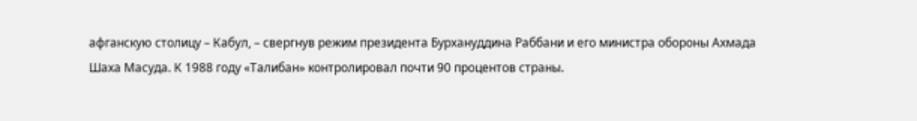афганскую столицу – Кабул, – свергнув режим президента Бурхануддина Раббани и его министра обороны Ахмада Шаха Масуда. К 1988 году «Талибан» контролировал почти 90 процентов страны.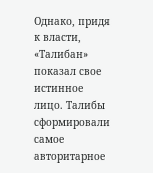Однако, придя к власти, «Талибан» показал свое истинное лицо. Талибы сформировали самое авторитарное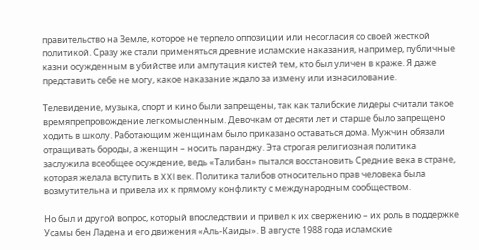правительство на Земле, которое не терпело оппозиции или несогласия со своей жесткой политикой. Сразу же стали применяться древние исламские наказания, например, публичные казни осужденным в убийстве или ампутация кистей тем, кто был уличен в краже. Я даже представить себе не могу, какое наказание ждало за измену или изнасилование.

Телевидение, музыка, спорт и кино были запрещены, так как талибские лидеры считали такое времяпрепровождение легкомысленным. Девочкам от десяти лет и старше было запрещено ходить в школу. Работающим женщинам было приказано оставаться дома. Мужчин обязали отращивать бороды, а женщин – носить паранджу. Эта строгая религиозная политика заслужила всеобщее осуждение, ведь «Талибан» пытался восстановить Средние века в стране, которая желала вступить в XXI век. Политика талибов относительно прав человека была возмутительна и привела их к прямому конфликту с международным сообществом.

Но был и другой вопрос, который впоследствии и привел к их свержению – их роль в поддержке Усамы бен Ладена и его движения «Аль-Каиды». В августе 1988 года исламские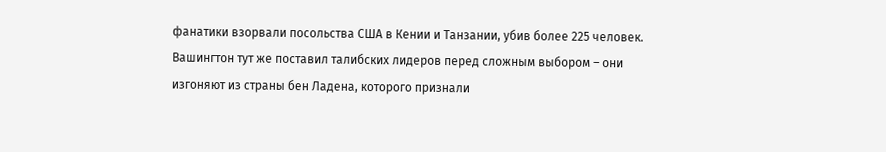фанатики взорвали посольства США в Кении и Танзании, убив более 225 человек. Вашингтон тут же поставил талибских лидеров перед сложным выбором – они изгоняют из страны бен Ладена, которого признали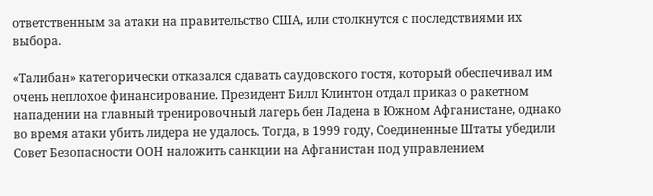ответственным за атаки на правительство США, или столкнутся с последствиями их выбора.

«Талибан» категорически отказался сдавать саудовского гостя, который обеспечивал им очень неплохое финансирование. Президент Билл Клинтон отдал приказ о ракетном нападении на главный тренировочный лагерь бен Ладена в Южном Афганистане, однако во время атаки убить лидера не удалось. Тогда, в 1999 году, Соединенные Штаты убедили Совет Безопасности ООН наложить санкции на Афганистан под управлением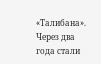«Талибана». Через два года стали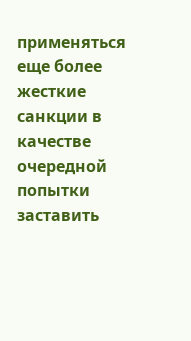применяться еще более жесткие санкции в качестве очередной попытки заставить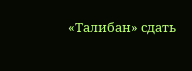«Талибан» сдать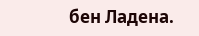бен Ладена.